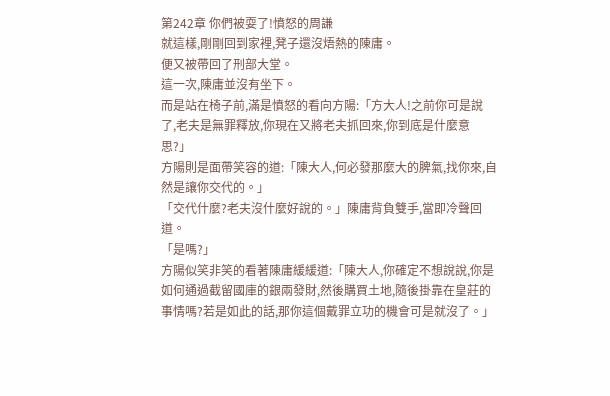第242章 你們被耍了!憤怒的周謙
就這樣,剛剛回到家裡,凳子還沒焐熱的陳庸。
便又被帶回了刑部大堂。
這一次,陳庸並沒有坐下。
而是站在椅子前,滿是憤怒的看向方陽:「方大人!之前你可是說了,老夫是無罪釋放,你現在又將老夫抓回來,你到底是什麼意思?」
方陽則是面帶笑容的道:「陳大人,何必發那麼大的脾氣,找你來,自然是讓你交代的。」
「交代什麼?老夫沒什麼好說的。」陳庸背負雙手,當即冷聲回道。
「是嗎?」
方陽似笑非笑的看著陳庸緩緩道:「陳大人,你確定不想說說,你是如何通過截留國庫的銀兩發財,然後購買土地,隨後掛靠在皇莊的事情嗎?若是如此的話,那你這個戴罪立功的機會可是就沒了。」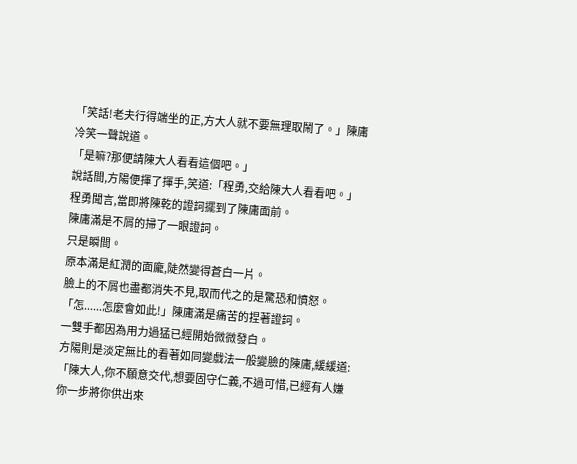「笑話!老夫行得端坐的正,方大人就不要無理取鬧了。」陳庸冷笑一聲說道。
「是嘛?那便請陳大人看看這個吧。」
說話間,方陽便揮了揮手,笑道:「程勇,交給陳大人看看吧。」
程勇聞言,當即將陳乾的證詞擺到了陳庸面前。
陳庸滿是不屑的掃了一眼證詞。
只是瞬間。
原本滿是紅潤的面龐,陡然變得蒼白一片。
臉上的不屑也盡都消失不見,取而代之的是驚恐和憤怒。
「怎......怎麼會如此!」陳庸滿是痛苦的捏著證詞。
一雙手都因為用力過猛已經開始微微發白。
方陽則是淡定無比的看著如同變戲法一般變臉的陳庸,緩緩道:「陳大人,你不願意交代,想要固守仁義,不過可惜,已經有人嫌你一步將你供出來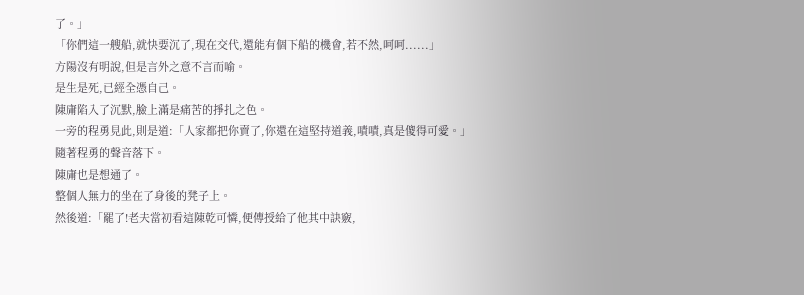了。」
「你們這一艘船,就快要沉了,現在交代,還能有個下船的機會,若不然,呵呵......」
方陽沒有明說,但是言外之意不言而喻。
是生是死,已經全憑自己。
陳庸陷入了沉默,臉上滿是痛苦的掙扎之色。
一旁的程勇見此,則是道:「人家都把你賣了,你還在這堅持道義,嘖嘖,真是傻得可愛。」
隨著程勇的聲音落下。
陳庸也是想通了。
整個人無力的坐在了身後的凳子上。
然後道:「罷了!老夫當初看這陳乾可憐,便傳授給了他其中訣竅,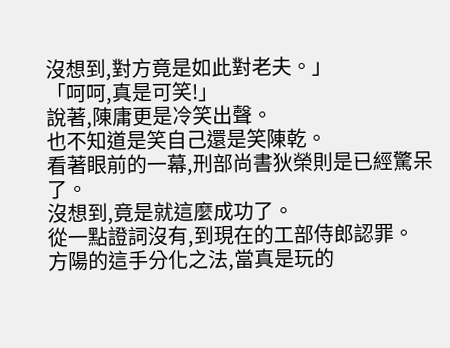沒想到,對方竟是如此對老夫。」
「呵呵,真是可笑!」
說著,陳庸更是冷笑出聲。
也不知道是笑自己還是笑陳乾。
看著眼前的一幕,刑部尚書狄榮則是已經驚呆了。
沒想到,竟是就這麼成功了。
從一點證詞沒有,到現在的工部侍郎認罪。
方陽的這手分化之法,當真是玩的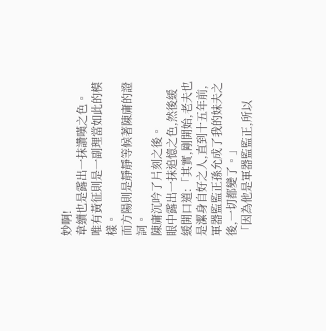妙啊!
韋續也是露出一抹讚嘆之色。
唯有黃征則是一副理當如此的模樣。
而方陽則是靜靜等候著陳庸的證詞。
陳庸沉吟了片刻之後。
眼中露出一抹追憶之色,然後緩緩開口道:「其實,剛開始,老夫也是潔身自好之人,直到十五年前,軍器監監正孫允成了我的妹夫之後,一切都變了。」
「因為他是軍器監監正,所以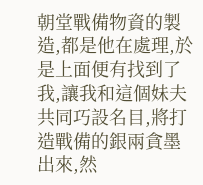朝堂戰備物資的製造,都是他在處理,於是上面便有找到了我,讓我和這個妹夫共同巧設名目,將打造戰備的銀兩貪墨出來,然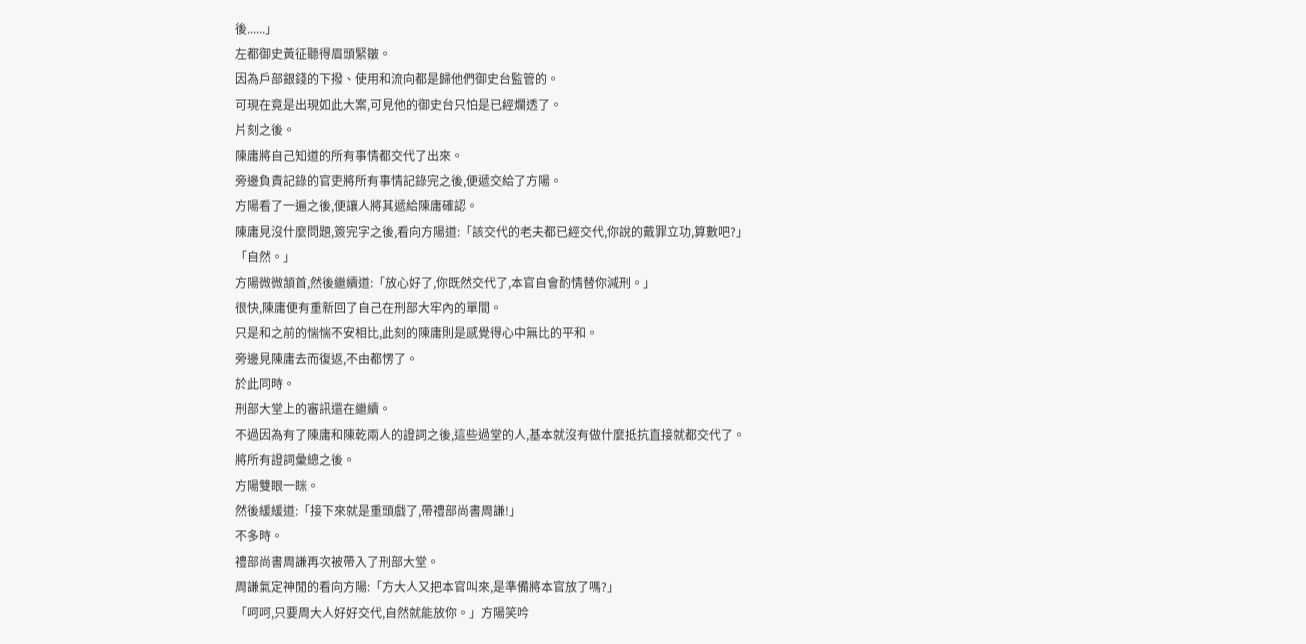後......」
左都御史黃征聽得眉頭緊皺。
因為戶部銀錢的下撥、使用和流向都是歸他們御史台監管的。
可現在竟是出現如此大案,可見他的御史台只怕是已經爛透了。
片刻之後。
陳庸將自己知道的所有事情都交代了出來。
旁邊負責記錄的官吏將所有事情記錄完之後,便遞交給了方陽。
方陽看了一遍之後,便讓人將其遞給陳庸確認。
陳庸見沒什麼問題,簽完字之後,看向方陽道:「該交代的老夫都已經交代,你說的戴罪立功,算數吧?」
「自然。」
方陽微微頷首,然後繼續道:「放心好了,你既然交代了,本官自會酌情替你減刑。」
很快,陳庸便有重新回了自己在刑部大牢內的單間。
只是和之前的惴惴不安相比,此刻的陳庸則是感覺得心中無比的平和。
旁邊見陳庸去而復返,不由都愣了。
於此同時。
刑部大堂上的審訊還在繼續。
不過因為有了陳庸和陳乾兩人的證詞之後,這些過堂的人,基本就沒有做什麼抵抗直接就都交代了。
將所有證詞彙總之後。
方陽雙眼一眯。
然後緩緩道:「接下來就是重頭戲了,帶禮部尚書周謙!」
不多時。
禮部尚書周謙再次被帶入了刑部大堂。
周謙氣定神閒的看向方陽:「方大人又把本官叫來,是準備將本官放了嗎?」
「呵呵,只要周大人好好交代,自然就能放你。」方陽笑吟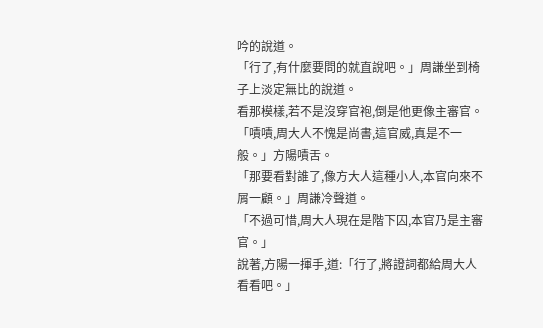吟的說道。
「行了,有什麼要問的就直說吧。」周謙坐到椅子上淡定無比的說道。
看那模樣,若不是沒穿官袍,倒是他更像主審官。
「嘖嘖,周大人不愧是尚書,這官威,真是不一般。」方陽嘖舌。
「那要看對誰了,像方大人這種小人,本官向來不屑一顧。」周謙冷聲道。
「不過可惜,周大人現在是階下囚,本官乃是主審官。」
說著,方陽一揮手,道:「行了,將證詞都給周大人看看吧。」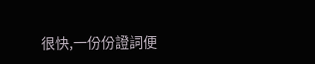很快,一份份證詞便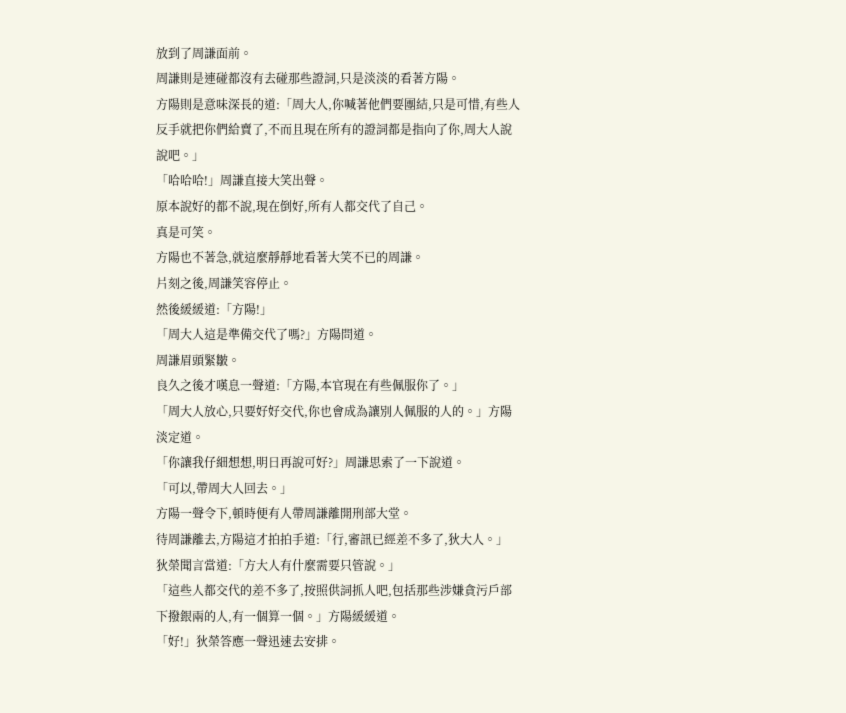放到了周謙面前。
周謙則是連碰都沒有去碰那些證詞,只是淡淡的看著方陽。
方陽則是意味深長的道:「周大人,你喊著他們要團結,只是可惜,有些人反手就把你們給賣了,不而且現在所有的證詞都是指向了你,周大人說說吧。」
「哈哈哈!」周謙直接大笑出聲。
原本說好的都不說,現在倒好,所有人都交代了自己。
真是可笑。
方陽也不著急,就這麼靜靜地看著大笑不已的周謙。
片刻之後,周謙笑容停止。
然後緩緩道:「方陽!」
「周大人這是準備交代了嗎?」方陽問道。
周謙眉頭緊皺。
良久之後才嘆息一聲道:「方陽,本官現在有些佩服你了。」
「周大人放心,只要好好交代,你也會成為讓別人佩服的人的。」方陽淡定道。
「你讓我仔細想想,明日再說可好?」周謙思索了一下說道。
「可以,帶周大人回去。」
方陽一聲令下,頓時便有人帶周謙離開刑部大堂。
待周謙離去,方陽這才拍拍手道:「行,審訊已經差不多了,狄大人。」
狄榮聞言當道:「方大人有什麼需要只管說。」
「這些人都交代的差不多了,按照供詞抓人吧,包括那些涉嫌貪污戶部下撥銀兩的人,有一個算一個。」方陽緩緩道。
「好!」狄榮答應一聲迅速去安排。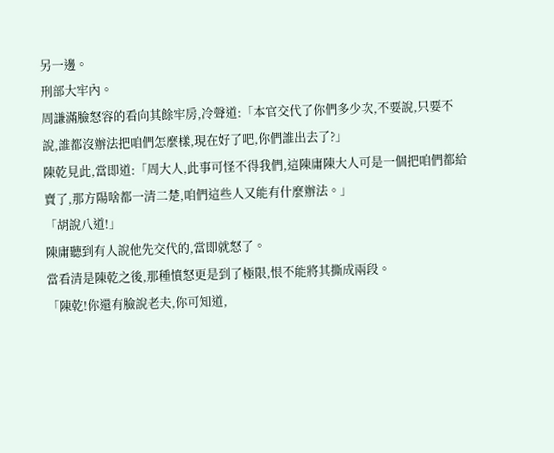另一邊。
刑部大牢內。
周謙滿臉怒容的看向其餘牢房,冷聲道:「本官交代了你們多少次,不要說,只要不說,誰都沒辦法把咱們怎麼樣,現在好了吧,你們誰出去了?」
陳乾見此,當即道:「周大人,此事可怪不得我們,這陳庸陳大人可是一個把咱們都給賣了,那方陽啥都一清二楚,咱們這些人又能有什麼辦法。」
「胡說八道!」
陳庸聽到有人說他先交代的,當即就怒了。
當看清是陳乾之後,那種憤怒更是到了極限,恨不能將其撕成兩段。
「陳乾!你還有臉說老夫,你可知道,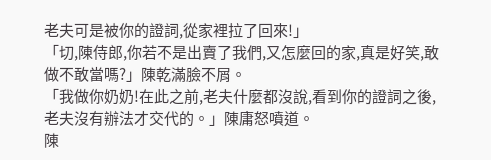老夫可是被你的證詞,從家裡拉了回來!」
「切,陳侍郎,你若不是出賣了我們,又怎麼回的家,真是好笑,敢做不敢當嗎?」陳乾滿臉不屑。
「我做你奶奶!在此之前,老夫什麼都沒說,看到你的證詞之後,老夫沒有辦法才交代的。」陳庸怒噴道。
陳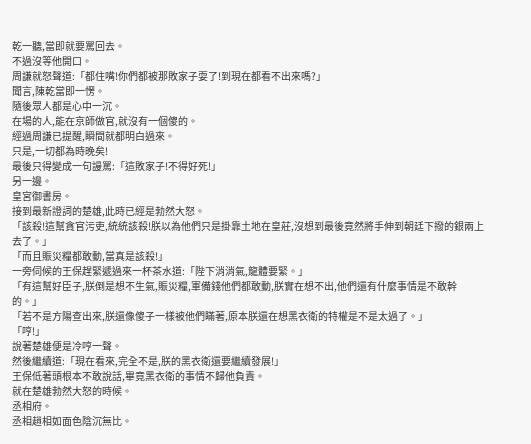乾一聽,當即就要罵回去。
不過沒等他開口。
周謙就怒聲道:「都住嘴!你們都被那敗家子耍了!到現在都看不出來嗎?」
聞言,陳乾當即一愣。
隨後眾人都是心中一沉。
在場的人,能在京師做官,就沒有一個傻的。
經過周謙已提醒,瞬間就都明白過來。
只是,一切都為時晚矣!
最後只得變成一句謾罵:「這敗家子!不得好死!」
另一邊。
皇宮御書房。
接到最新證詞的楚雄,此時已經是勃然大怒。
「該殺!這幫貪官污吏,統統該殺!朕以為他們只是掛靠土地在皇莊,沒想到最後竟然將手伸到朝廷下撥的銀兩上去了。」
「而且賑災糧都敢動,當真是該殺!」
一旁伺候的王保趕緊遞過來一杯茶水道:「陛下消消氣,龍體要緊。」
「有這幫好臣子,朕倒是想不生氣,賑災糧,軍備錢他們都敢動,朕實在想不出,他們還有什麼事情是不敢幹的。」
「若不是方陽查出來,朕還像傻子一樣被他們瞞著,原本朕還在想黑衣衛的特權是不是太過了。」
「哼!」
說著楚雄便是冷哼一聲。
然後繼續道:「現在看來,完全不是,朕的黑衣衛還要繼續發展!」
王保低著頭根本不敢說話,畢竟黑衣衛的事情不歸他負責。
就在楚雄勃然大怒的時候。
丞相府。
丞相趙相如面色陰沉無比。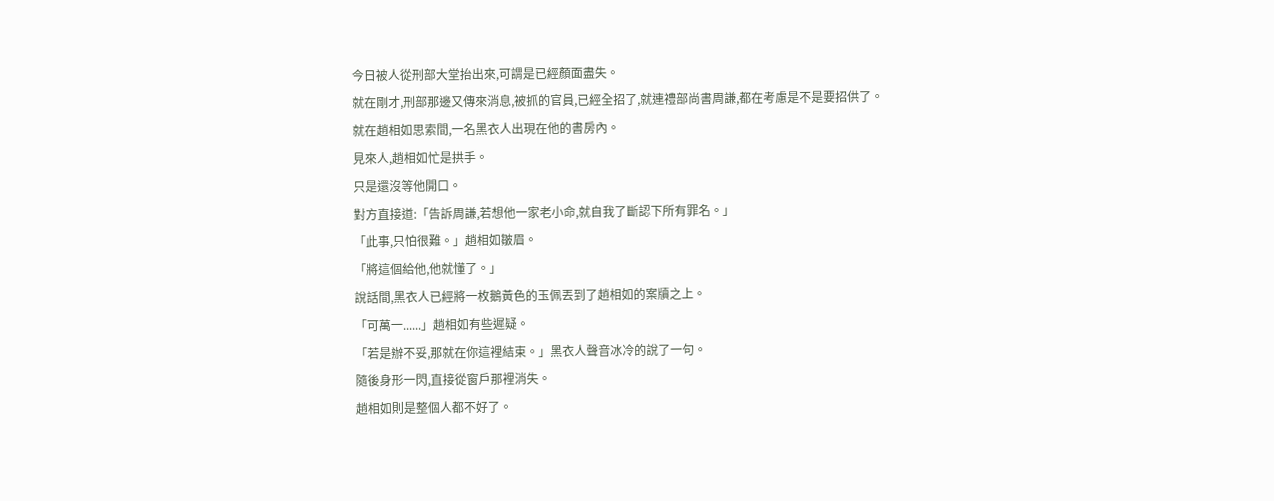今日被人從刑部大堂抬出來,可謂是已經顏面盡失。
就在剛才,刑部那邊又傳來消息,被抓的官員,已經全招了,就連禮部尚書周謙,都在考慮是不是要招供了。
就在趙相如思索間,一名黑衣人出現在他的書房內。
見來人,趙相如忙是拱手。
只是還沒等他開口。
對方直接道:「告訴周謙,若想他一家老小命,就自我了斷認下所有罪名。」
「此事,只怕很難。」趙相如皺眉。
「將這個給他,他就懂了。」
說話間,黑衣人已經將一枚鵝黃色的玉佩丟到了趙相如的案牘之上。
「可萬一......」趙相如有些遲疑。
「若是辦不妥,那就在你這裡結束。」黑衣人聲音冰冷的說了一句。
隨後身形一閃,直接從窗戶那裡消失。
趙相如則是整個人都不好了。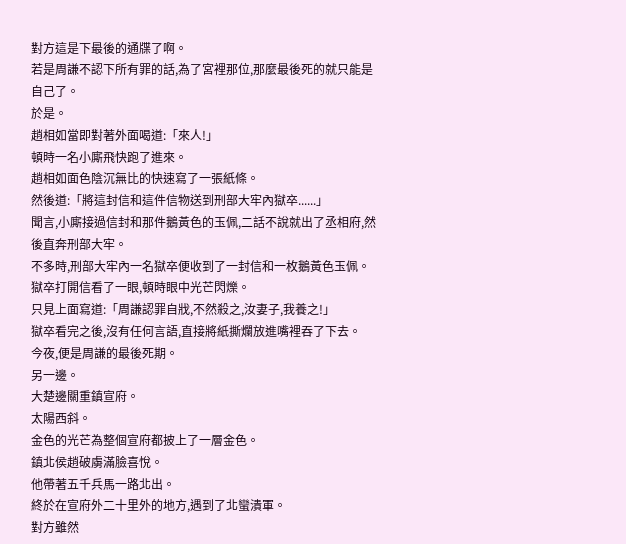對方這是下最後的通牒了啊。
若是周謙不認下所有罪的話,為了宮裡那位,那麼最後死的就只能是自己了。
於是。
趙相如當即對著外面喝道:「來人!」
頓時一名小廝飛快跑了進來。
趙相如面色陰沉無比的快速寫了一張紙條。
然後道:「將這封信和這件信物送到刑部大牢內獄卒......」
聞言,小廝接過信封和那件鵝黃色的玉佩,二話不說就出了丞相府,然後直奔刑部大牢。
不多時,刑部大牢內一名獄卒便收到了一封信和一枚鵝黃色玉佩。
獄卒打開信看了一眼,頓時眼中光芒閃爍。
只見上面寫道:「周謙認罪自戕,不然殺之,汝妻子,我養之!」
獄卒看完之後,沒有任何言語,直接將紙撕爛放進嘴裡吞了下去。
今夜,便是周謙的最後死期。
另一邊。
大楚邊關重鎮宣府。
太陽西斜。
金色的光芒為整個宣府都披上了一層金色。
鎮北侯趙破虜滿臉喜悅。
他帶著五千兵馬一路北出。
終於在宣府外二十里外的地方,遇到了北蠻潰軍。
對方雖然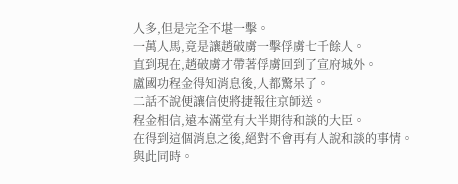人多,但是完全不堪一擊。
一萬人馬,竟是讓趙破虜一擊俘虜七千餘人。
直到現在,趙破虜才帶著俘虜回到了宣府城外。
盧國功程金得知消息後,人都驚呆了。
二話不說便讓信使將捷報往京師送。
程金相信,遠本滿堂有大半期待和談的大臣。
在得到這個消息之後,絕對不會再有人說和談的事情。
與此同時。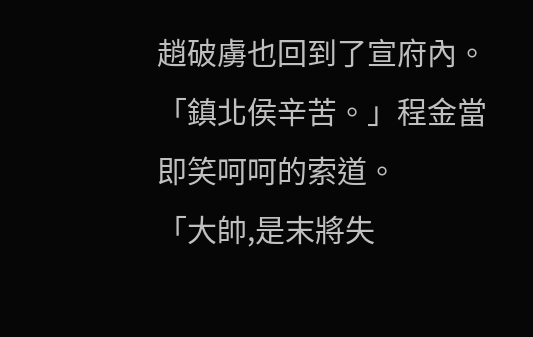趙破虜也回到了宣府內。
「鎮北侯辛苦。」程金當即笑呵呵的索道。
「大帥,是末將失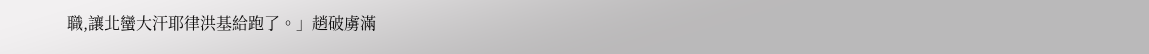職,讓北蠻大汗耶律洪基給跑了。」趙破虜滿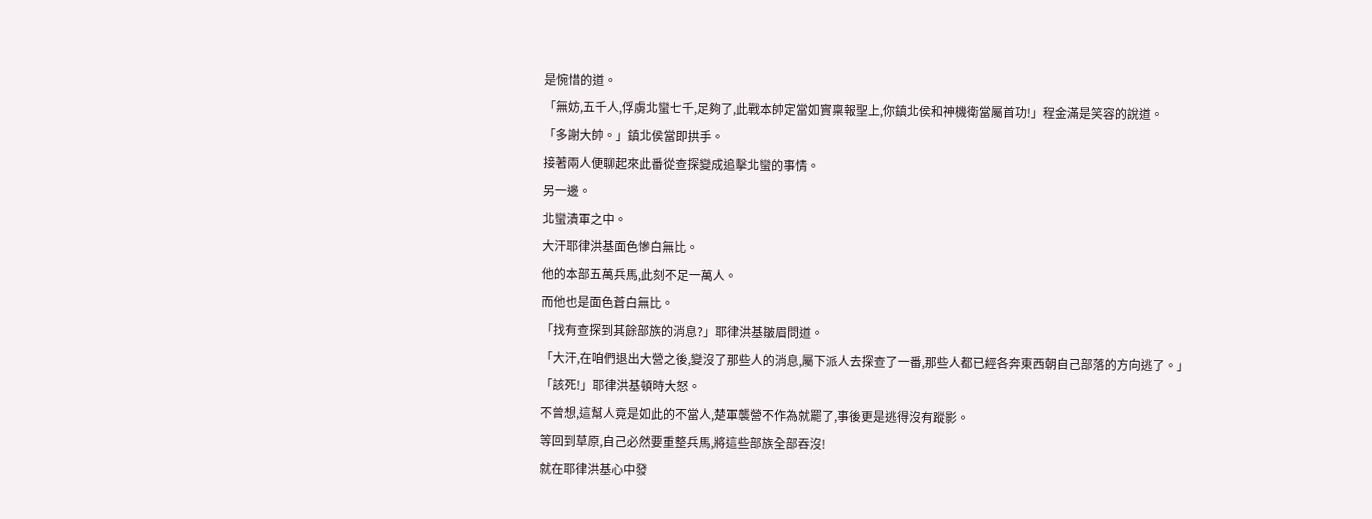是惋惜的道。
「無妨,五千人,俘虜北蠻七千,足夠了,此戰本帥定當如實稟報聖上,你鎮北侯和神機衛當屬首功!」程金滿是笑容的說道。
「多謝大帥。」鎮北侯當即拱手。
接著兩人便聊起來此番從查探變成追擊北蠻的事情。
另一邊。
北蠻潰軍之中。
大汗耶律洪基面色慘白無比。
他的本部五萬兵馬,此刻不足一萬人。
而他也是面色蒼白無比。
「找有查探到其餘部族的消息?」耶律洪基皺眉問道。
「大汗,在咱們退出大營之後,變沒了那些人的消息,屬下派人去探查了一番,那些人都已經各奔東西朝自己部落的方向逃了。」
「該死!」耶律洪基頓時大怒。
不曾想,這幫人竟是如此的不當人,楚軍襲營不作為就罷了,事後更是逃得沒有蹤影。
等回到草原,自己必然要重整兵馬,將這些部族全部吞沒!
就在耶律洪基心中發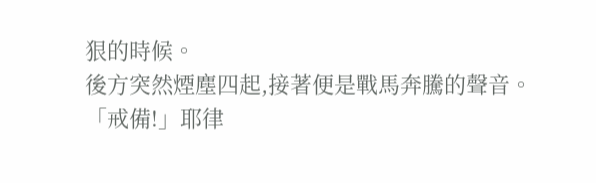狠的時候。
後方突然煙塵四起,接著便是戰馬奔騰的聲音。
「戒備!」耶律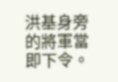洪基身旁的將軍當即下令。